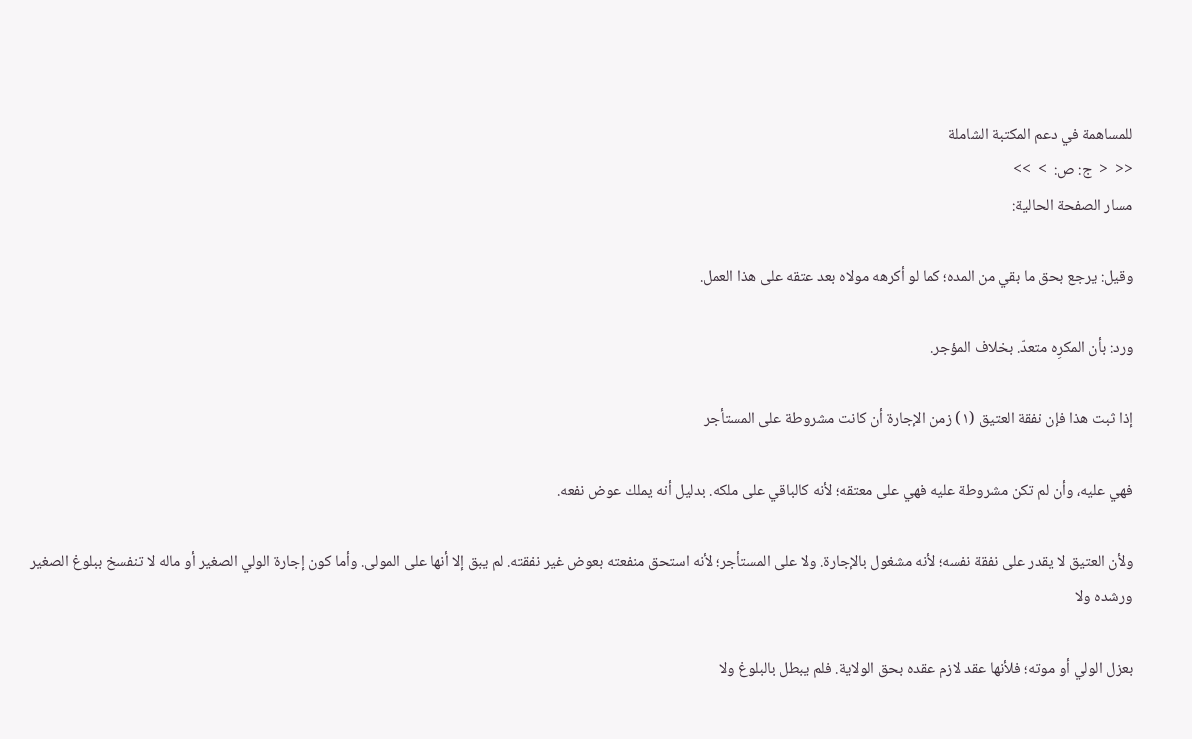للمساهمة في دعم المكتبة الشاملة
<<  <  ج: ص:  >  >>
مسار الصفحة الحالية:

وقيل: يرجع بحق ما بقي من المده؛ كما لو أكرهه مولاه بعد عتقه على هذا العمل.

ورد: بأن المكرِه متعدّ. بخلاف المؤجر.

إذا ثبت هذا فإن نفقة العتيق (١) زمن الإجارة أن كانت مشروطة على المستأجر

فهي عليه، وأن لم تكن مشروطة عليه فهي على معتقه؛ لأنه كالباقي على ملكه. بدليل أنه يملك عوض نفعه.

ولأن العتيق لا يقدر على نفقة نفسه؛ لأنه مشغول بالإجارة. ولا على المستأجر؛ لأنه استحق منفعته بعوض غير نفقته. لم يبق إلا أنها على المولى. وأما كون إجارة الولي الصغير أو ماله لا تنفسخ ببلوغ الصغير ورشده ولا

بعزل الولي أو موته؛ فلأنها عقد لازم عقده بحق الولاية. فلم يبطل بالبلوغ ولا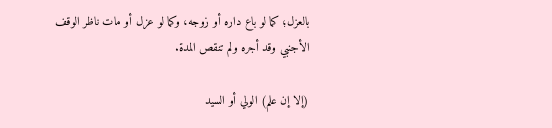بالعزل؛ كما لو باع داره أو زوجه، وكما لو عزل أو مات ناظر الوقف الأجنبي وقد أجره ولم تنقص المدة.

(إلا إن علم) الولي أو السيد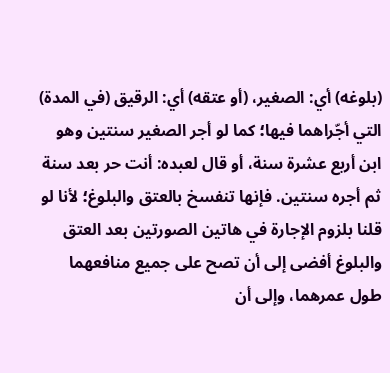(بلوغه) أي: الصغير، (أو عتقه) أي: الرقيق (في المدة) التي أجّراهما فيها؛ كما لو أجر الصغير سنتين وهو ابن أربع عشرة سنة، أو قال لعبده: أنت حر بعد سنة ثم أجره سنتين. فإنها تنفسخ بالعتق والبلوغ؛ لأنا لو قلنا بلزوم الإجارة في هاتين الصورتين بعد العتق والبلوغ أفضى إلى أن تصح على جميع منافعهما طول عمرهما، وإلى أن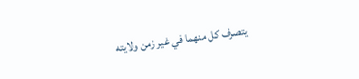يتصرف كل منهما في غير زمن ولايته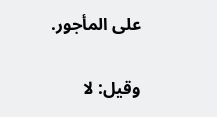على المأجور.

وقيل: لا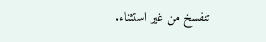تنفسخ من غير استثناء.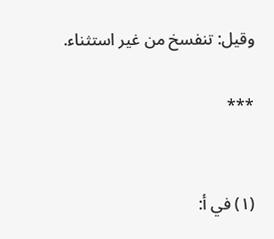وقيل: تنفسخ من غير استثناء.

***


(١) في أ: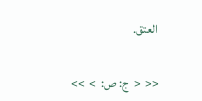العتق.

<<  <  ج: ص:  >  >>